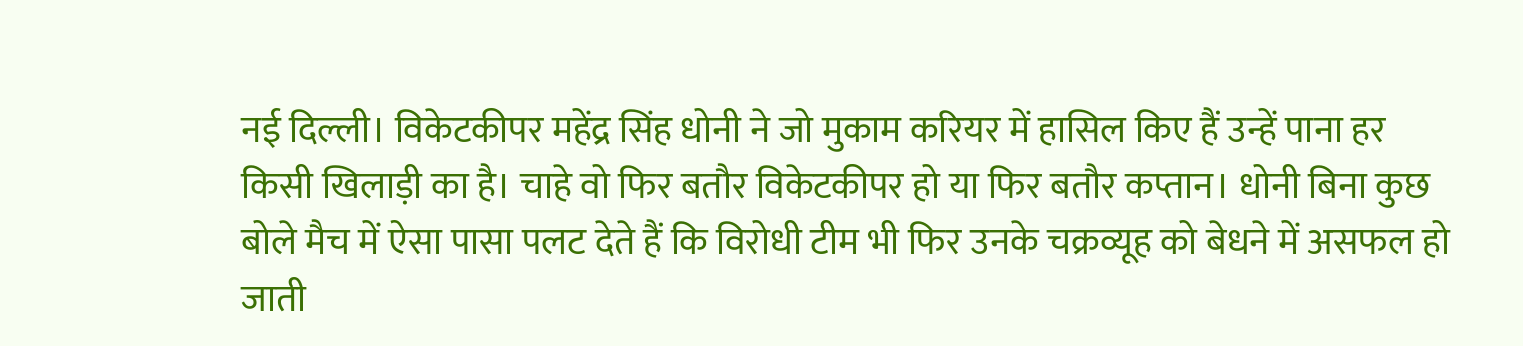नई दिल्ली। विकेटकीपर महेंद्र सिंह धोनी ने जो मुकाम करियर में हासिल किए हैं उन्हें पाना हर किसी खिलाड़ी का है। चाहे वो फिर बतौर विकेटकीपर हो या फिर बतौर कप्तान। धोनी बिना कुछ बोले मैच में ऐसा पासा पलट देते हैं कि विरोधी टीम भी फिर उनके चक्रव्यूह को बेधने में असफल हो जाती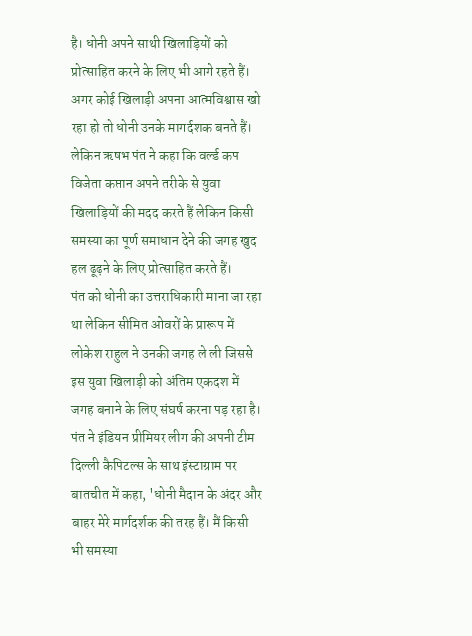है। धोनी अपने साथी खिलाड़ियों को प्रोत्साहित करने के लिए भी आगे रहते हैं। अगर कोई खिलाड़ी अपना आत्मविश्वास खो रहा हो तो धोनी उनके मागर्दशक बनते हैं। लेकिन ऋषभ पंत ने कहा कि वर्ल्ड कप विजेता कप्तान अपने तरीके से युवा खिलाड़ियों की मदद करते हैं लेकिन किसी समस्या का पूर्ण समाधान देने की जगह खुद हल ढूढ़ने के लिए प्रोत्साहित करते हैं।
पंत को धोनी का उत्तराधिकारी माना जा रहा था लेकिन सीमित ओवरों के प्रारूप में लोकेश राहुल ने उनकी जगह ले ली जिससे इस युवा खिलाड़ी को अंतिम एकदश में जगह बनाने के लिए संघर्ष करना पड़ रहा है। पंत ने इंडियन प्रीमियर लीग की अपनी टीम दिल्ली कैपिटल्स के साथ इंस्टाग्राम पर बातचीत में कहा, 'धोनी मैदान के अंदर और बाहर मेरे मार्गदर्शक की तरह हैं। मैं किसी भी समस्या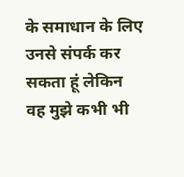के समाधान के लिए उनसे संपर्क कर सकता हूं लेकिन वह मुझे कभी भी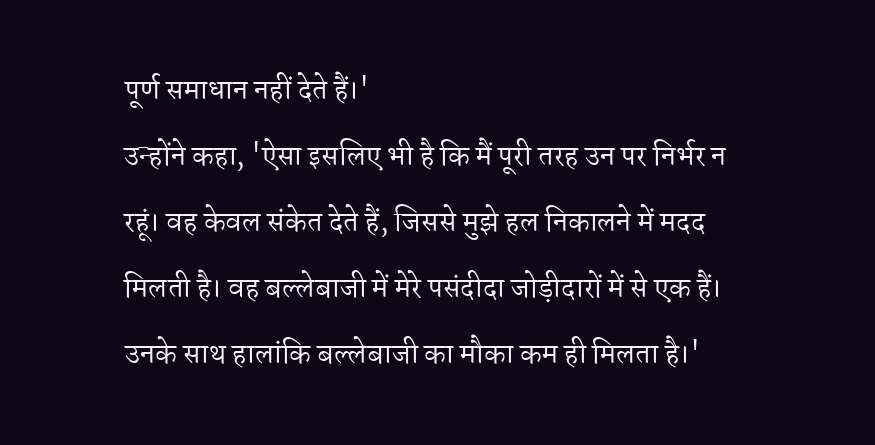पूर्ण समाधान नहीं देते हैं।'
उन्होंने कहा, 'ऐसा इसलिए भी है कि मैं पूरी तरह उन पर निर्भर न रहूं। वह केवल संकेत देते हैं, जिससे मुझे हल निकालने में मदद मिलती है। वह बल्लेबाजी में मेरे पसंदीदा जोड़ीदारों में से एक हैं। उनके साथ हालांकि बल्लेबाजी का मौका कम ही मिलता है।'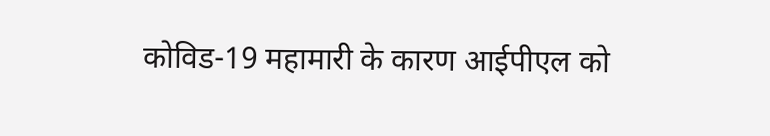कोविड-19 महामारी के कारण आईपीएल को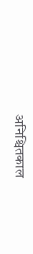अनिश्चितकाल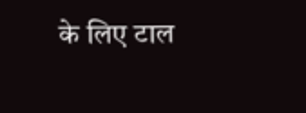के लिए टाल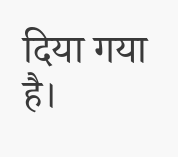दिया गया है।